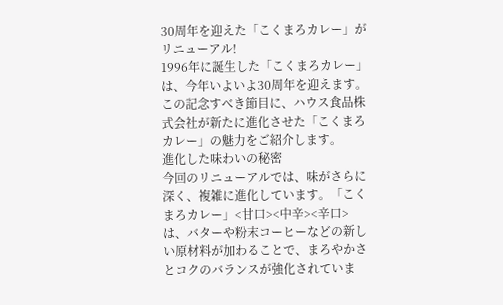30周年を迎えた「こくまろカレー」がリニューアル!
1996年に誕生した「こくまろカレー」は、今年いよいよ30周年を迎えます。この記念すべき節目に、ハウス食品株式会社が新たに進化させた「こくまろカレー」の魅力をご紹介します。
進化した味わいの秘密
今回のリニューアルでは、味がさらに深く、複雑に進化しています。「こくまろカレー」<甘口><中辛><辛口>は、バターや粉末コーヒーなどの新しい原材料が加わることで、まろやかさとコクのバランスが強化されていま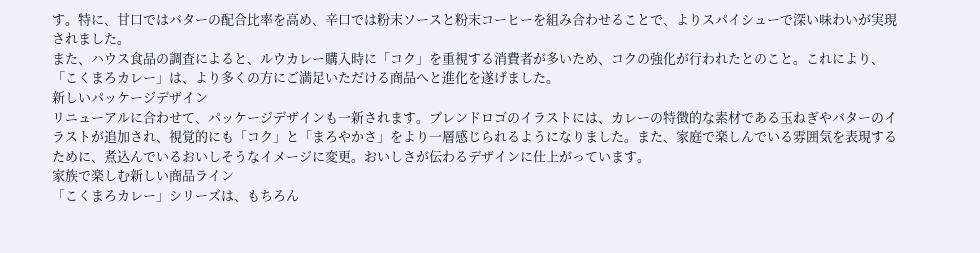す。特に、甘口ではバターの配合比率を高め、辛口では粉末ソースと粉末コーヒーを組み合わせることで、よりスパイシューで深い味わいが実現されました。
また、ハウス食品の調査によると、ルウカレー購入時に「コク」を重視する消費者が多いため、コクの強化が行われたとのこと。これにより、「こくまろカレー」は、より多くの方にご満足いただける商品へと進化を遂げました。
新しいパッケージデザイン
リニューアルに合わせて、パッケージデザインも一新されます。ブレンドロゴのイラストには、カレーの特徴的な素材である玉ねぎやバターのイラストが追加され、視覚的にも「コク」と「まろやかさ」をより一層感じられるようになりました。また、家庭で楽しんでいる雰囲気を表現するために、煮込んでいるおいしそうなイメージに変更。おいしさが伝わるデザインに仕上がっています。
家族で楽しむ新しい商品ライン
「こくまろカレー」シリーズは、もちろん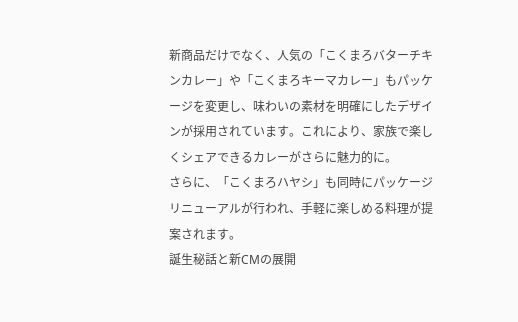新商品だけでなく、人気の「こくまろバターチキンカレー」や「こくまろキーマカレー」もパッケージを変更し、味わいの素材を明確にしたデザインが採用されています。これにより、家族で楽しくシェアできるカレーがさらに魅力的に。
さらに、「こくまろハヤシ」も同時にパッケージリニューアルが行われ、手軽に楽しめる料理が提案されます。
誕生秘話と新CMの展開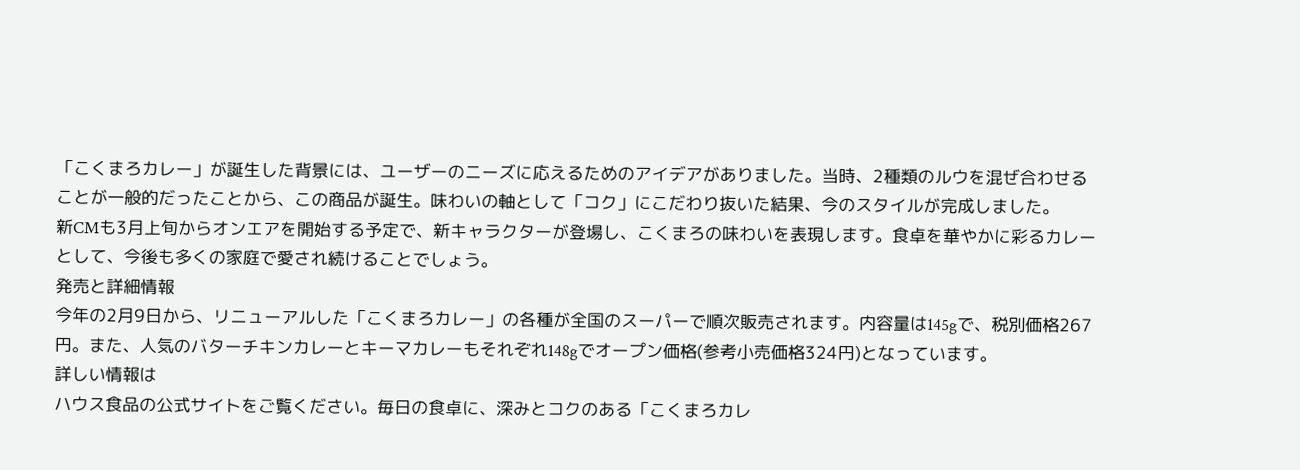「こくまろカレー」が誕生した背景には、ユーザーのニーズに応えるためのアイデアがありました。当時、2種類のルウを混ぜ合わせることが一般的だったことから、この商品が誕生。味わいの軸として「コク」にこだわり抜いた結果、今のスタイルが完成しました。
新CMも3月上旬からオンエアを開始する予定で、新キャラクターが登場し、こくまろの味わいを表現します。食卓を華やかに彩るカレーとして、今後も多くの家庭で愛され続けることでしょう。
発売と詳細情報
今年の2月9日から、リニューアルした「こくまろカレー」の各種が全国のスーパーで順次販売されます。内容量は145gで、税別価格267円。また、人気のバターチキンカレーとキーマカレーもそれぞれ148gでオープン価格(参考小売価格324円)となっています。
詳しい情報は
ハウス食品の公式サイトをご覧ください。毎日の食卓に、深みとコクのある「こくまろカレ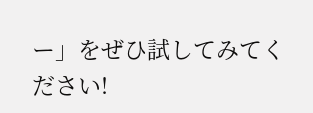ー」をぜひ試してみてください!